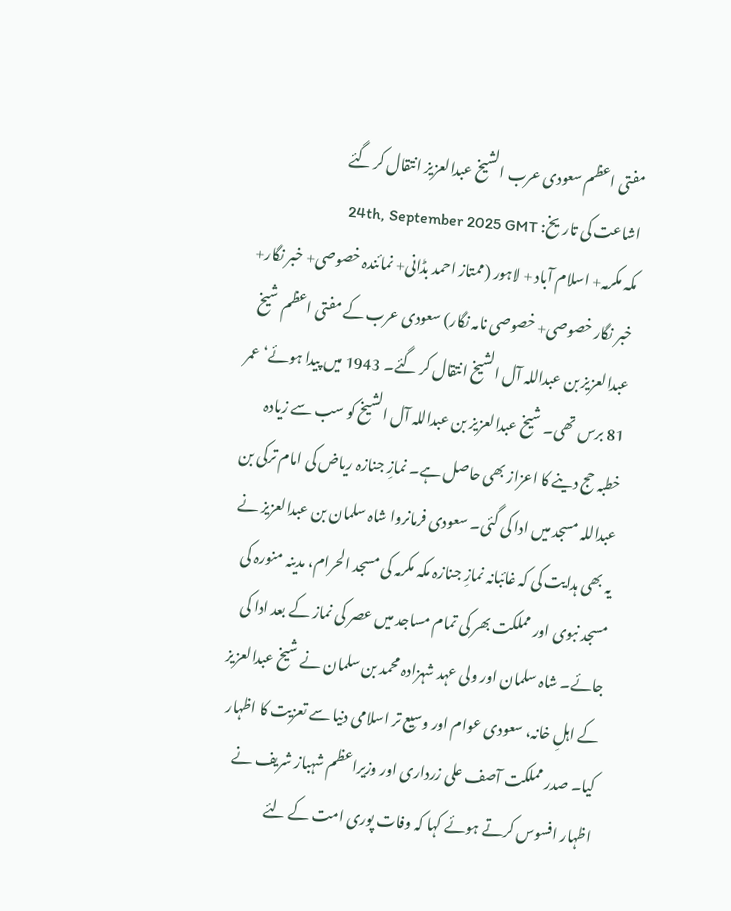مفتی اعظم سعودی عرب الشیخ عبدالعزیز انتقال کر گئے
اشاعت کی تاریخ: 24th, September 2025 GMT
مکہ مکرمہ+ اسلام آباد + لاہور (ممتاز احمد بڈانی+ نمائندہ خصوصی+ خبر نگار+ خبر نگار خصوصی+ خصوصی نامہ نگار) سعودی عرب کے مفتی اعظم شیخ عبدالعزیز بن عبداللہ آل الشیخ انتقال کر گئے۔ 1943 میں پیدا ہوئے‘ عمر 81 برس تھی۔ شیخ عبدالعزیز بن عبداللہ آل الشیخ کو سب سے زیادہ خطبہ حج دینے کا اعزاز بھی حاصل ہے۔ نمازِ جنازہ ریاض کی امام ترکی بن عبداللہ مسجد میں ادا کی گئی۔ سعودی فرمانروا شاہ سلمان بن عبدالعزیز نے یہ بھی ہدایت کی کہ غائبانہ نمازِ جنازہ مکہ مکرمہ کی مسجد الحرام، مدینہ منورہ کی مسجد نبوی اور مملکت بھر کی تمام مساجد میں عصر کی نماز کے بعد ادا کی جائے۔ شاہ سلمان اور ولی عہد شہزادہ محمد بن سلمان نے شیخ عبدالعزیز کے اہلِ خانہ، سعودی عوام اور وسیع تر اسلامی دنیا سے تعزیت کا اظہار کیا۔ صدر مملکت آصف علی زرداری اور وزیراعظم شہباز شریف نے اظہار افسوس کرتے ہوئے کہا کہ وفات پوری امت کے لئے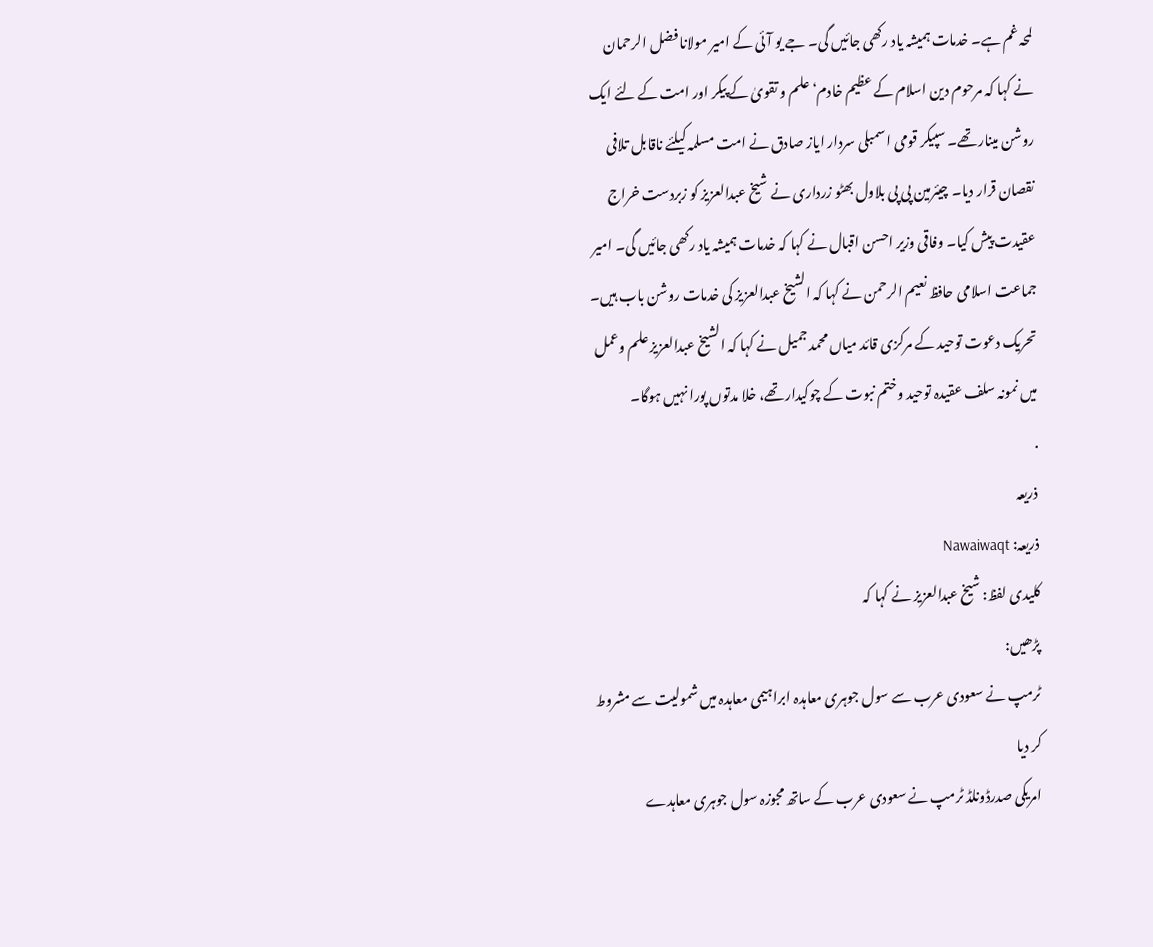لمحہ غم ہے۔ خدمات ہمیشہ یاد رکھی جائیں گی۔ جے یو آئی کے امیر مولانا فضل الرحمان نے کہا کہ مرحوم دین اسلام کے عظیم خادم‘ علم و تقویٰ کے پیکر اور امت کے لئے ایک روشن مینار تھے۔ سپیکر قومی اسمبلی سردار ایاز صادق نے امت مسلمہ کیلئے ناقابل تلافی نقصان قرار دیا۔ چیئرمین پی پی بلاول بھٹو زرداری نے شیخ عبدالعزیز کو زبردست خراج عقیدت پیش کیا۔ وفاقی وزیر احسن اقبال نے کہا کہ خدمات ہمیشہ یاد رکھی جائیں گی۔ امیر جماعت اسلامی حافظ نعیم الرحمن نے کہا کہ الشیخ عبدالعزیز کی خدمات روشن باب ہیں۔ تحریک دعوت توحید کے مرکزی قائد میاں محمد جمیل نے کہا کہ الشیخ عبدالعزیز علم وعمل میں نمونہ سلف عقیدہ توحید وختم نبوت کے چوکیدار تھے، خلا مدتوں پورا نہیں ہوگا۔
.
ذریعہ
ذریعہ: Nawaiwaqt
کلیدی لفظ: شیخ عبدالعزیز نے کہا کہ
پڑھیں:
ٹرمپ نے سعودی عرب سے سول جوہری معاہدہ ابراہیمی معاہدہ میں شمولیت سے مشروط کر دیا
امریکی صدرڈونلڈ ٹرمپ نے سعودی عرب کے ساتھ مجوزہ سول جوہری معاہدے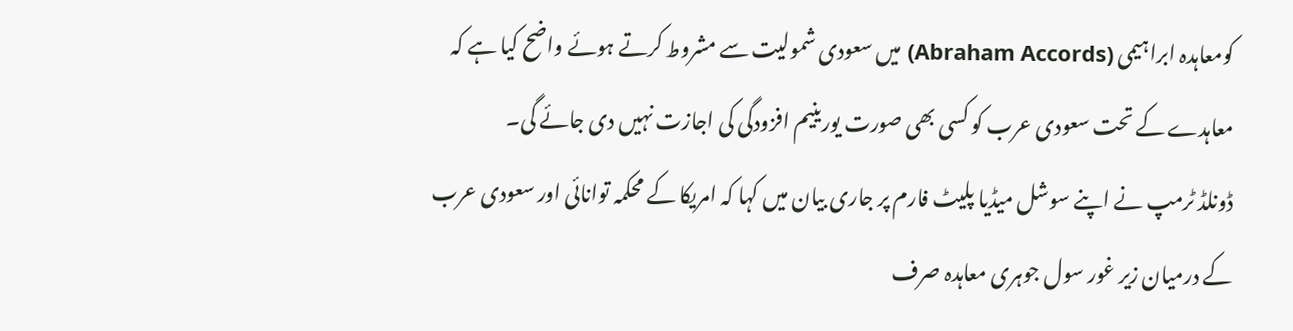کومعاہدہ ابراہیمی (Abraham Accords) میں سعودی شمولیت سے مشروط کرتے ہوئے واضح کیا ہے کہ معاہدے کے تحت سعودی عرب کو کسی بھی صورت یورینیم افزودگی کی اجازت نہیں دی جائے گی۔
ڈونلڈ ٹرمپ نے اپنے سوشل میڈیا پلیٹ فارم پر جاری بیان میں کہا کہ امریکا کے محکمہ توانائی اور سعودی عرب کے درمیان زیر غور سول جوہری معاہدہ صرف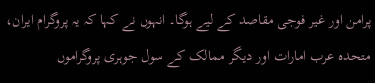پرامن اور غیر فوجی مقاصد کے لیے ہوگا۔ انہوں نے کہا کہ یہ پروگرام ایران، متحدہ عرب امارات اور دیگر ممالک کے سول جوہری پروگراموں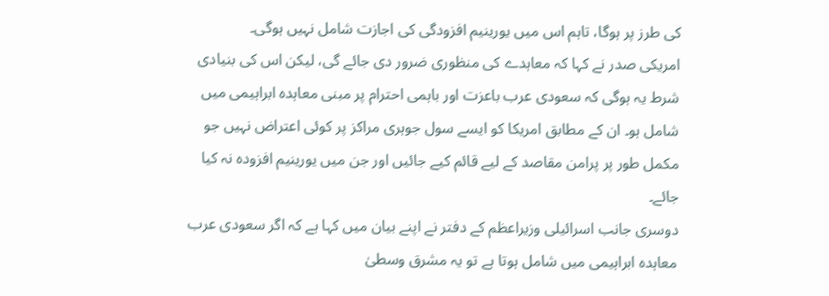کی طرز پر ہوگا، تاہم اس میں یورینیم افزودگی کی اجازت شامل نہیں ہوگی۔
امریکی صدر نے کہا کہ معاہدے کی منظوری ضرور دی جائے گی، لیکن اس کی بنیادی شرط یہ ہوگی کہ سعودی عرب باعزت اور باہمی احترام پر مبنی معاہدہ ابراہیمی میں شامل ہو۔ ان کے مطابق امریکا کو ایسے سول جوہری مراکز پر کوئی اعتراض نہیں جو مکمل طور پر پرامن مقاصد کے لیے قائم کیے جائیں اور جن میں یورینیم افزودہ نہ کیا جائے۔
دوسری جانب اسرائیلی وزیراعظم کے دفتر نے اپنے بیان میں کہا ہے کہ اگر سعودی عرب معاہدہ ابراہیمی میں شامل ہوتا ہے تو یہ مشرق وسطیٰ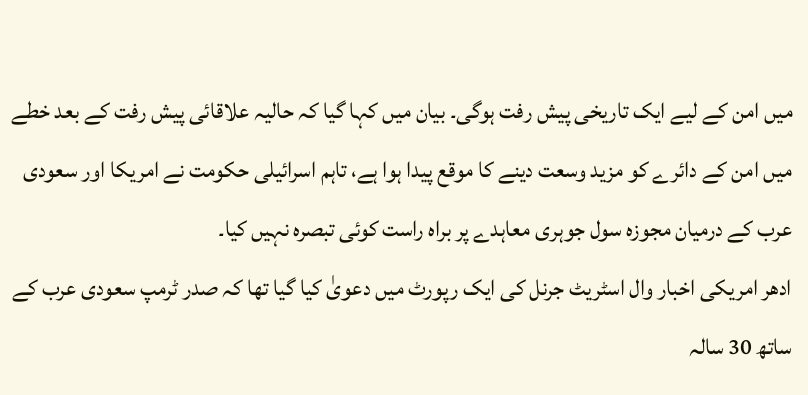میں امن کے لیے ایک تاریخی پیش رفت ہوگی۔ بیان میں کہا گیا کہ حالیہ علاقائی پیش رفت کے بعد خطے میں امن کے دائرے کو مزید وسعت دینے کا موقع پیدا ہوا ہے، تاہم اسرائیلی حکومت نے امریکا اور سعودی عرب کے درمیان مجوزہ سول جوہری معاہدے پر براہ راست کوئی تبصرہ نہیں کیا۔
ادھر امریکی اخبار وال اسٹریٹ جرنل کی ایک رپورٹ میں دعویٰ کیا گیا تھا کہ صدر ٹرمپ سعودی عرب کے ساتھ 30 سالہ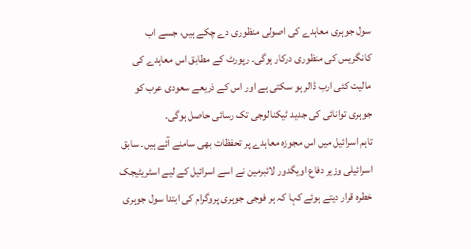سول جوہری معاہدے کی اصولی منظوری دے چکے ہیں، جسے اب کانگریس کی منظوری درکار ہوگی۔ رپورٹ کے مطابق اس معاہدے کی مالیت کئی ارب ڈالر ہو سکتی ہے اور اس کے ذریعے سعودی عرب کو جوہری توانائی کی جدید ٹیکنالوجی تک رسائی حاصل ہوگی۔
تاہم اسرائیل میں اس مجوزہ معاہدے پر تحفظات بھی سامنے آئے ہیں۔ سابق اسرائیلی وزیر دفاع اویگدور لائبرمین نے اسے اسرائیل کے لیے اسٹریٹیجک خطرہ قرار دیتے ہوئے کہا کہ ہر فوجی جوہری پروگرام کی ابتدا سول جوہری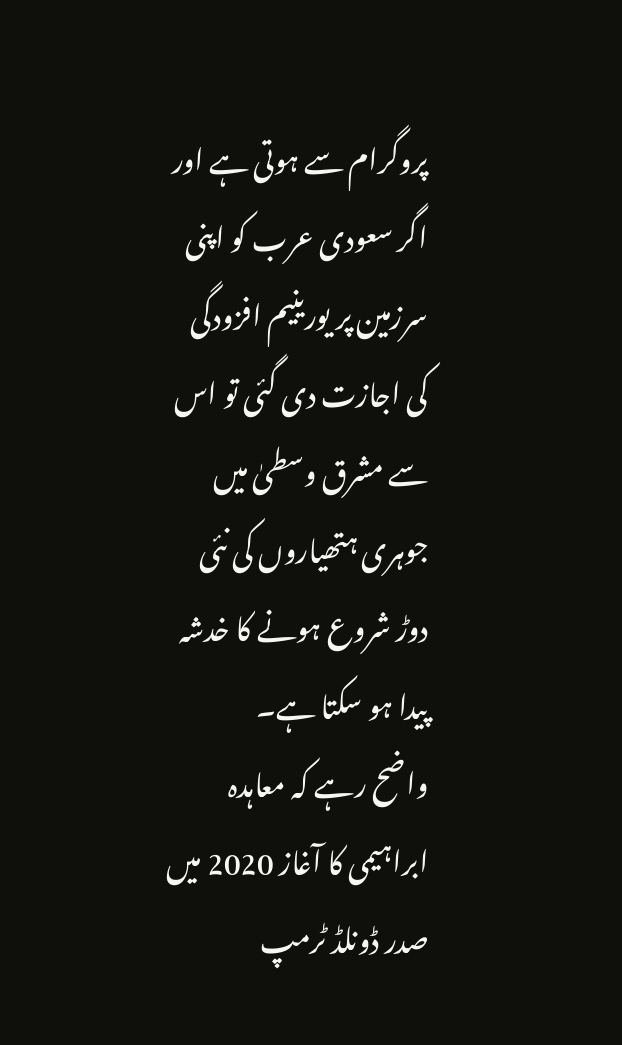پروگرام سے ہوتی ہے اور اگر سعودی عرب کو اپنی سرزمین پر یورینیم افزودگی کی اجازت دی گئی تو اس سے مشرق وسطیٰ میں جوہری ہتھیاروں کی نئی دوڑ شروع ہونے کا خدشہ پیدا ہو سکتا ہے۔
واضح رہے کہ معاہدہ ابراہیمی کا آغاز 2020 میں صدر ڈونلڈ ٹرمپ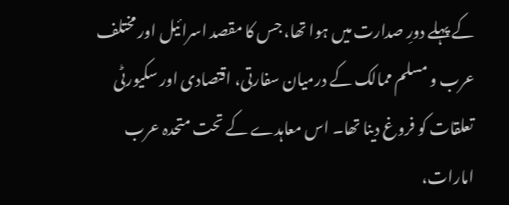کے پہلے دورِ صدارت میں ہوا تھا، جس کا مقصد اسرائیل اور مختلف عرب و مسلم ممالک کے درمیان سفارتی، اقتصادی اور سکیورٹی تعلقات کو فروغ دینا تھا۔ اس معاہدے کے تحت متحدہ عرب امارات،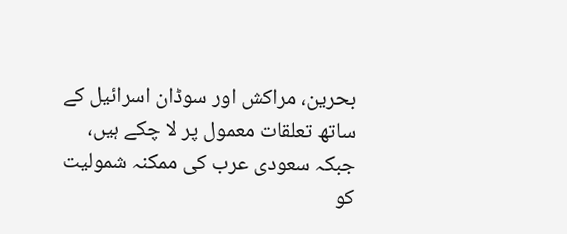بحرین، مراکش اور سوڈان اسرائیل کے ساتھ تعلقات معمول پر لا چکے ہیں، جبکہ سعودی عرب کی ممکنہ شمولیت کو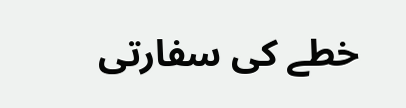خطے کی سفارتی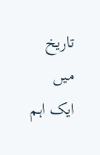تاریخ میں ایک اہم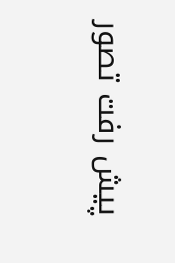پیش رفت تصور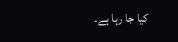کیا جا رہا ہے۔